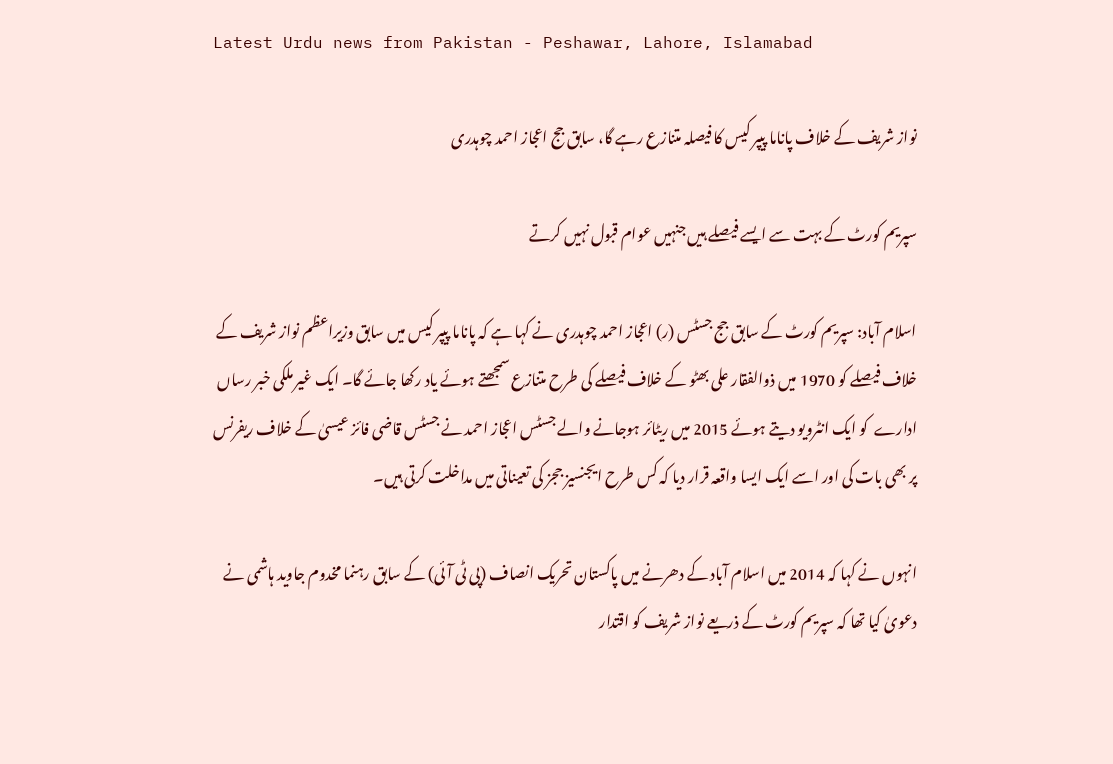Latest Urdu news from Pakistan - Peshawar, Lahore, Islamabad

نواز شریف کے خلاف پاناما پیپر کیس کا فیصلہ متنازع رہے گا، سابق جج اعجاز احمد چوہدری

سپریم کورٹ کے بہت سے ایسے فیصلے ہیں جنہیں عوام قبول نہیں کرتے

اسلام آباد: سپریم کورٹ کے سابق جج جسٹس (ر) اعجاز احمد چوہدری نے کہا ہے کہ پاناما پیپر کیس میں سابق وزیراعظم نواز شریف کے خلاف فیصلے کو 1970 میں ذوالفقار علی بھٹو کے خلاف فیصلے کی طرح متنازع سمجھتے ہوئے یاد رکھا جائے گا۔ ایک غیر ملکی خبر رساں ادارے  کو ایک انٹرویو دیتے ہوئے 2015 میں ریٹائر ہوجانے والے جسٹس اعجاز احمد نے جسٹس قاضی فائز عیسیٰ کے خلاف ریفرنس پر بھی بات کی اور اسے ایک ایسا واقعہ قرار دیا کہ کس طرح ایجنسیز ججز کی تعیناتی میں مداخلت کرتی ہیں۔

انہوں نے کہا کہ 2014 میں اسلام آباد کے دھرنے میں پاکستان تحریک انصاف (پی ٹی آئی) کے سابق رہنما مخدوم جاوید ہاشمی نے دعویٰ کیا تھا کہ سپریم کورٹ کے ذریعے نواز شریف کو اقتدار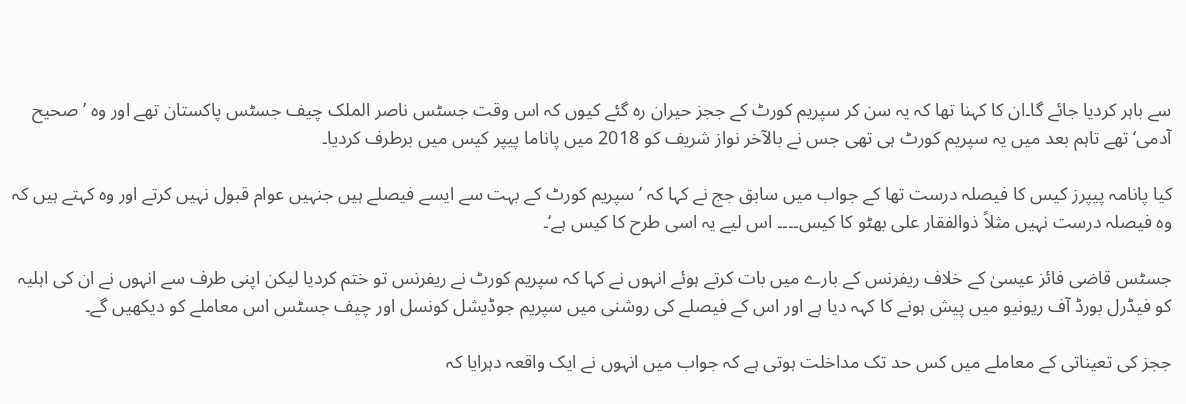سے باہر کردیا جائے گا۔ان کا کہنا تھا کہ یہ سن کر سپریم کورٹ کے ججز حیران رہ گئے کیوں کہ اس وقت جسٹس ناصر الملک چیف جسٹس پاکستان تھے اور وہ ’صحیح آدمی‘ تھے تاہم بعد میں یہ سپریم کورٹ ہی تھی جس نے بالآخر نواز شریف کو 2018 میں پاناما پیپر کیس میں برطرف کردیا۔

کیا پانامہ پیپرز کیس کا فیصلہ درست تھا کے جواب میں سابق جج نے کہا کہ ’سپریم کورٹ کے بہت سے ایسے فیصلے ہیں جنہیں عوام قبول نہیں کرتے اور وہ کہتے ہیں کہ وہ فیصلہ درست نہیں مثلاً ذوالفقار علی بھٹو کا کیس۔۔۔۔ اس لیے یہ اسی طرح کا کیس ہے‘۔

جسٹس قاضی فائز عیسیٰ کے خلاف ریفرنس کے بارے میں بات کرتے ہوئے انہوں نے کہا کہ سپریم کورٹ نے ریفرنس تو ختم کردیا لیکن اپنی طرف سے انہوں نے ان کی اہلیہ کو فیڈرل بورڈ آف ریونیو میں پیش ہونے کا کہہ دیا ہے اور اس کے فیصلے کی روشنی میں سپریم جوڈیشل کونسل اور چیف جسٹس اس معاملے کو دیکھیں گے۔

ججز کی تعیناتی کے معاملے میں کس حد تک مداخلت ہوتی ہے کہ جواب میں انہوں نے ایک واقعہ دہرایا کہ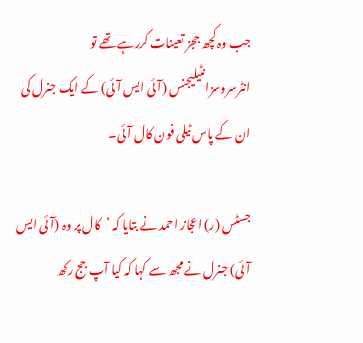جب وہ کچھ ججز تعینات کررہے تھے تو انٹرسروسزانٹیلیجنس (آئی ایس آئی) کے ایک جنرل کی ان کے پاس ٹیلی فون کال آئی۔

جسٹس (ر) اعجاز احمد نے بتایا کہ ’کال پر وہ (آئی ایس آئی) جنرل نے مجھ سے کہا کہ کیا آپ جج رکھ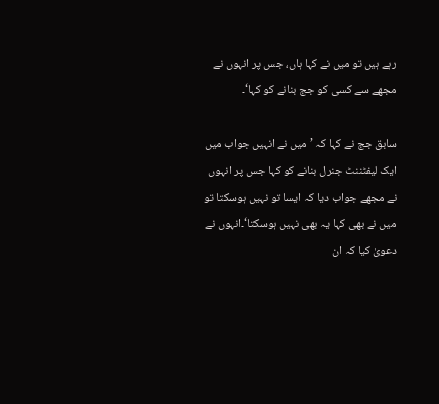رہے ہیں تو میں نے کہا ہاں، جس پر انہوں نے مجھے سے کسی کو جج بنانے کو کہا‘۔

سابق جج نے کہا کہ ’میں نے انہیں جواب میں ایک لیفٹننٹ جنرل بنانے کو کہا جس پر انہوں نے مجھے جواب دیا کہ ایسا تو نہیں ہوسکتا تو میں نے بھی کہا یہ بھی نہیں ہوسکتا‘۔انہوں نے دعویٰ کیا کہ ان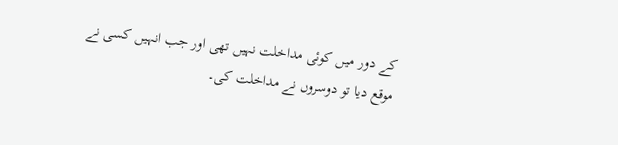کے دور میں کوئی مداخلت نہیں تھی اور جب انہیں کسی نے موقع دیا تو دوسروں نے مداخلت کی۔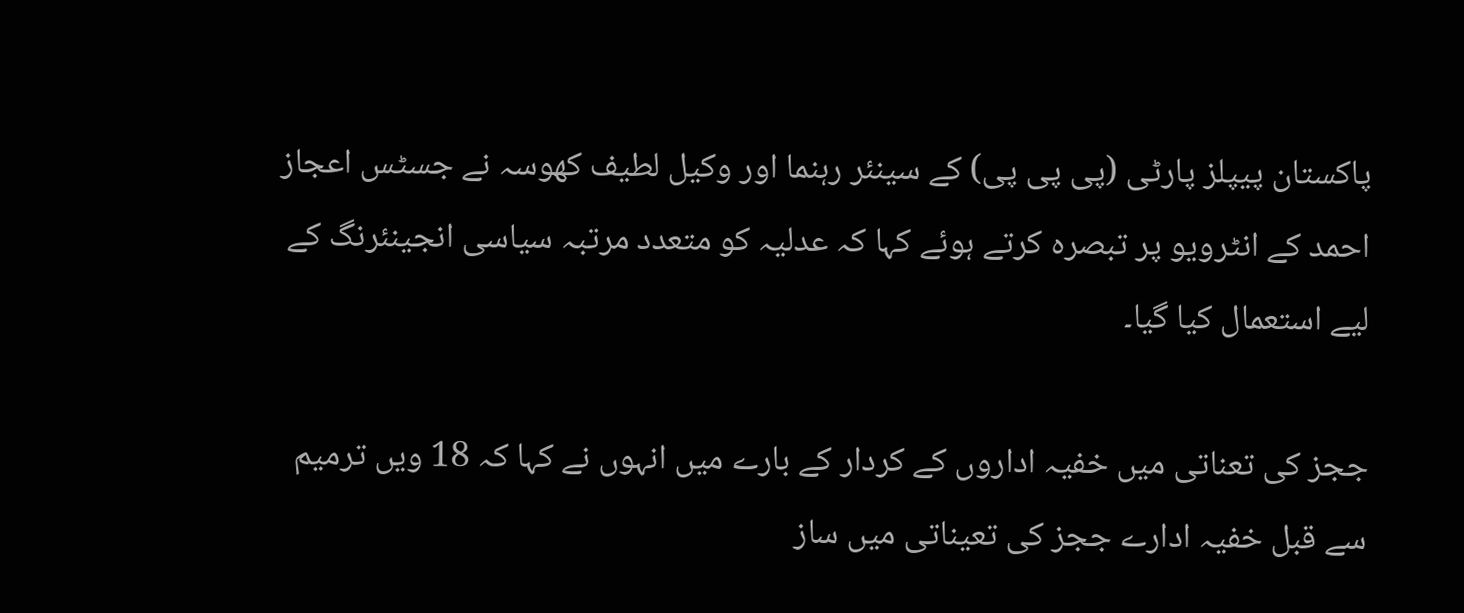پاکستان پیپلز پارٹی (پی پی پی) کے سینئر رہنما اور وکیل لطیف کھوسہ نے جسٹس اعجاز احمد کے انٹرویو پر تبصرہ کرتے ہوئے کہا کہ عدلیہ کو متعدد مرتبہ سیاسی انجینئرنگ کے لیے استعمال کیا گیا۔

ججز کی تعناتی میں خفیہ اداروں کے کردار کے بارے میں انہوں نے کہا کہ 18 ویں ترمیم سے قبل خفیہ ادارے ججز کی تعیناتی میں ساز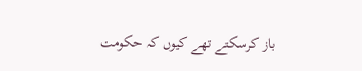باز کرسکتے تھے کیوں کہ حکومت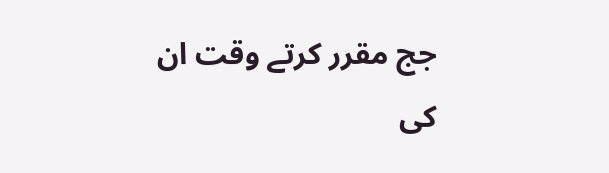جج مقرر کرتے وقت ان کی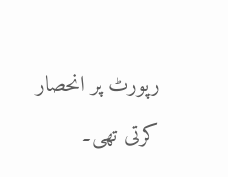رپورٹ پر انحصار کرتی تھی۔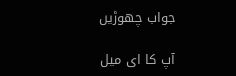جواب چھوڑیں

آپ کا ای میل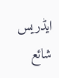ایڈریس شائع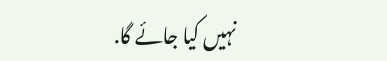نہیں کیا جائے گا.